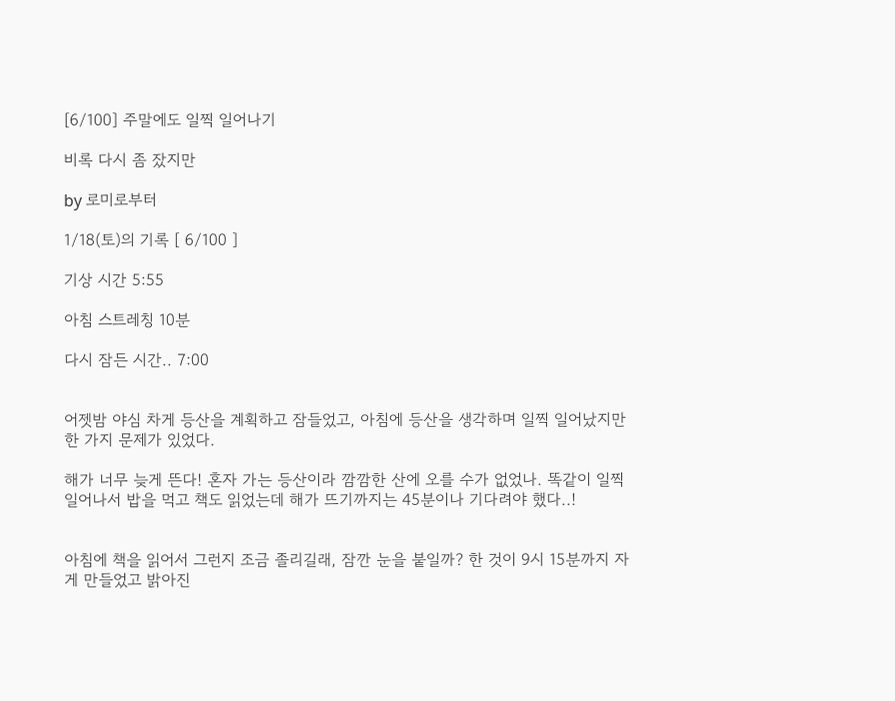[6/100] 주말에도 일찍 일어나기

비록 다시 좀 잤지만

by 로미로부터

1/18(토)의 기록 [ 6/100 ]

기상 시간 5:55

아침 스트레칭 10분

다시 잠든 시간.. 7:00


어젯밤 야심 차게 등산을 계획하고 잠들었고, 아침에 등산을 생각하며 일찍 일어났지만 한 가지 문제가 있었다.

해가 너무 늦게 뜬다! 혼자 가는 등산이라 깜깜한 산에 오를 수가 없었나. 똑같이 일찍 일어나서 밥을 먹고 책도 읽었는데 해가 뜨기까지는 45분이나 기다려야 했다..!


아침에 책을 읽어서 그런지 조금 졸리길래, 잠깐 눈을 붙일까? 한 것이 9시 15분까지 자게 만들었고 밝아진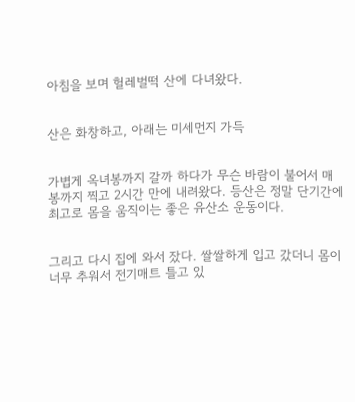아침을 보며 헐레벌떡 산에 다녀왔다.


산은 화창하고, 아래는 미세먼지 가득


가볍게 옥녀봉까지 갈까 하다가 무슨 바람이 불어서 매봉까지 찍고 2시간 만에 내려왔다. 등산은 정말 단기간에 최고로 몸을 움직이는 좋은 유산소 운동이다.


그리고 다시 집에 와서 잤다. 쌀쌀하게 입고 갔더니 몸이 너무 추워서 전기매트 틀고 있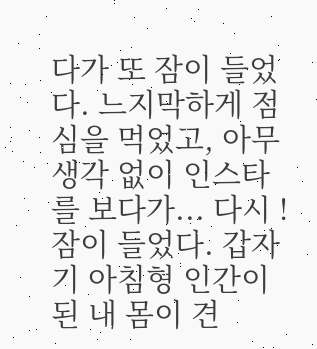다가 또 잠이 들었다. 느지막하게 점심을 먹었고, 아무 생각 없이 인스타를 보다가... 다시 ! 잠이 들었다. 갑자기 아침형 인간이 된 내 몸이 견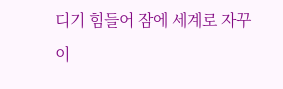디기 힘들어 잠에 세계로 자꾸 이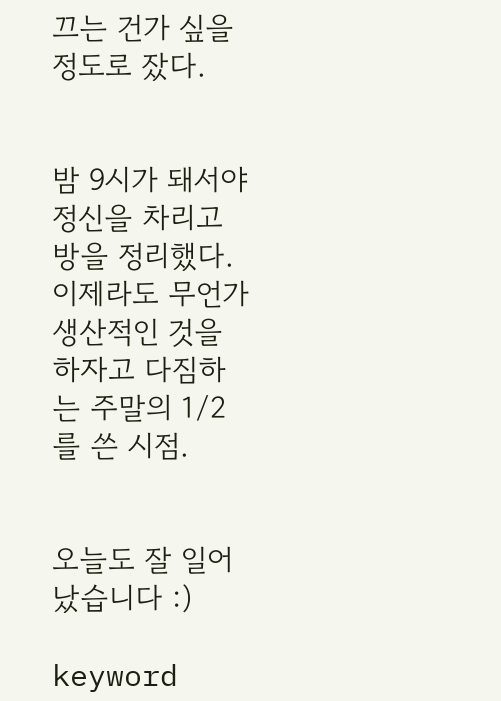끄는 건가 싶을 정도로 잤다.


밤 9시가 돼서야 정신을 차리고 방을 정리했다. 이제라도 무언가 생산적인 것을 하자고 다짐하는 주말의 1/2를 쓴 시점.


오늘도 잘 일어났습니다 :)

keyword